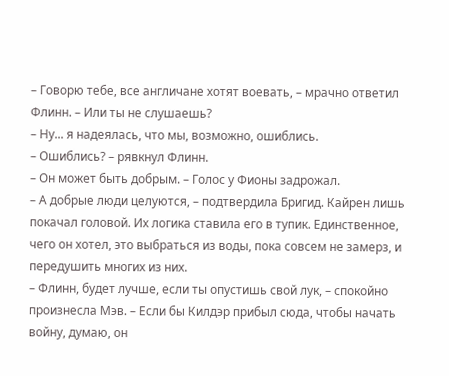– Говорю тебе, все англичане хотят воевать, – мрачно ответил Флинн. – Или ты не слушаешь?
– Ну... я надеялась, что мы, возможно, ошиблись.
– Ошиблись? – рявкнул Флинн.
– Он может быть добрым. – Голос у Фионы задрожал.
– А добрые люди целуются, – подтвердила Бригид. Кайрен лишь покачал головой. Их логика ставила его в тупик. Единственное, чего он хотел, это выбраться из воды, пока совсем не замерз, и передушить многих из них.
– Флинн, будет лучше, если ты опустишь свой лук, – спокойно произнесла Мэв. – Если бы Килдэр прибыл сюда, чтобы начать войну, думаю, он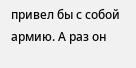привел бы с собой армию. А раз он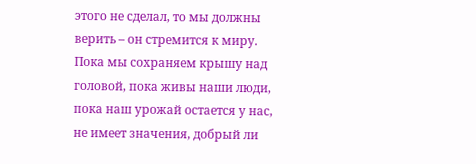этого не сделал, то мы должны верить – он стремится к миру. Пока мы сохраняем крышу над головой, пока живы наши люди, пока наш урожай остается у нас, не имеет значения, добрый ли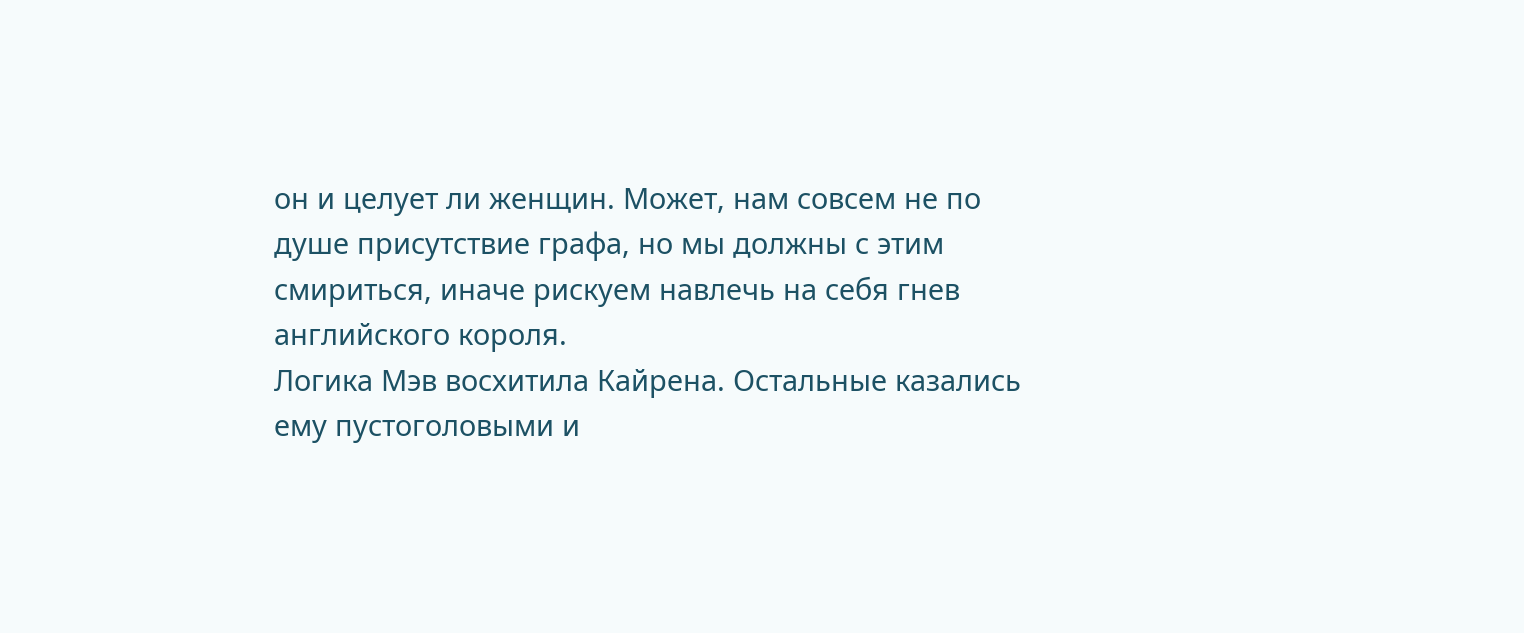он и целует ли женщин. Может, нам совсем не по душе присутствие графа, но мы должны с этим смириться, иначе рискуем навлечь на себя гнев английского короля.
Логика Мэв восхитила Кайрена. Остальные казались ему пустоголовыми и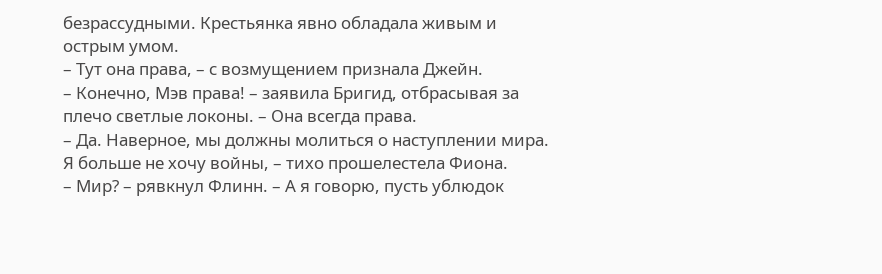безрассудными. Крестьянка явно обладала живым и острым умом.
– Тут она права, – с возмущением признала Джейн.
– Конечно, Мэв права! – заявила Бригид, отбрасывая за плечо светлые локоны. – Она всегда права.
– Да. Наверное, мы должны молиться о наступлении мира. Я больше не хочу войны, – тихо прошелестела Фиона.
– Мир? – рявкнул Флинн. – А я говорю, пусть ублюдок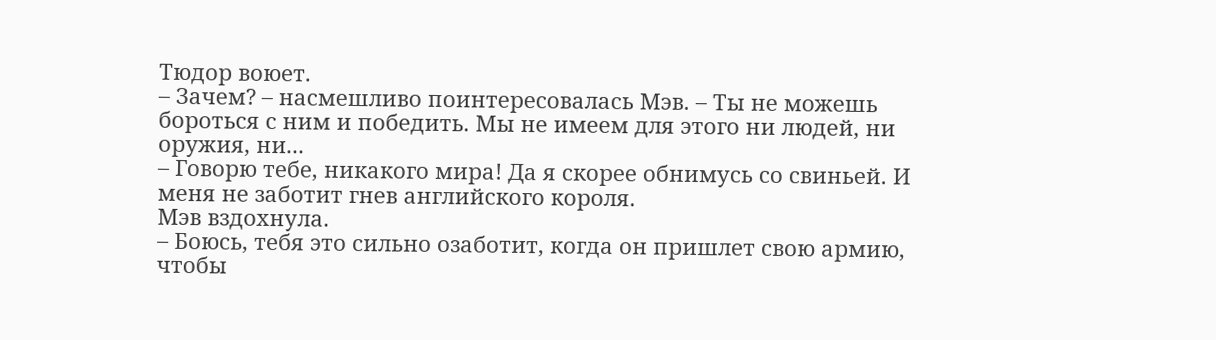Тюдор воюет.
– Зачем? – насмешливо поинтересовалась Мэв. – Ты не можешь бороться с ним и победить. Мы не имеем для этого ни людей, ни оружия, ни...
– Говорю тебе, никакого мира! Да я скорее обнимусь со свиньей. И меня не заботит гнев английского короля.
Мэв вздохнула.
– Боюсь, тебя это сильно озаботит, когда он пришлет свою армию, чтобы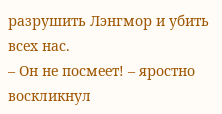разрушить Лэнгмор и убить всех нас.
– Он не посмеет! – яростно воскликнул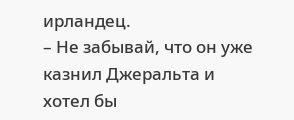ирландец.
– Не забывай, что он уже казнил Джеральта и хотел бы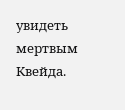увидеть мертвым Квейда.